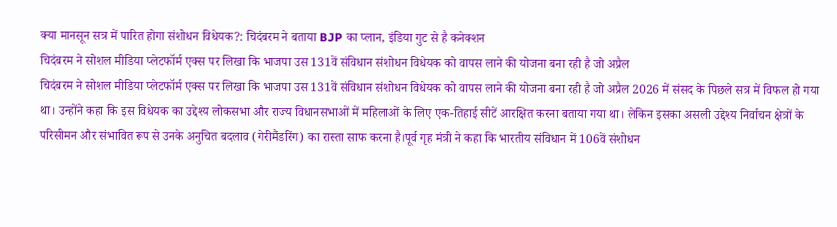क्या मानसून सत्र में पारित होगा संशोधन विधेयक?: चिदंबरम ने बताया BJP का प्लान, इंडिया गुट से है कनेक्शन
चिदंबरम ने सोशल मीडिया प्लेटफॉर्म एक्स पर लिखा कि भाजपा उस 131वें संविधान संशोधन विधेयक को वापस लाने की योजना बना रही है जो अप्रैल
चिदंबरम ने सोशल मीडिया प्लेटफॉर्म एक्स पर लिखा कि भाजपा उस 131वें संविधान संशोधन विधेयक को वापस लाने की योजना बना रही है जो अप्रैल 2026 में संसद के पिछले सत्र में विफल हो गया था। उन्होंने कहा कि इस विधेयक का उद्देश्य लोकसभा और राज्य विधानसभाओं में महिलाओं के लिए एक-तिहाई सीटें आरक्षित करना बताया गया था। लेकिन इसका असली उद्देश्य निर्वाचन क्षेत्रों के परिसीमन और संभावित रूप से उनके अनुचित बदलाव (गेरीमैंडरिंग) का रास्ता साफ करना है।पूर्व गृह मंत्री ने कहा कि भारतीय संविधान में 106वें संशोधन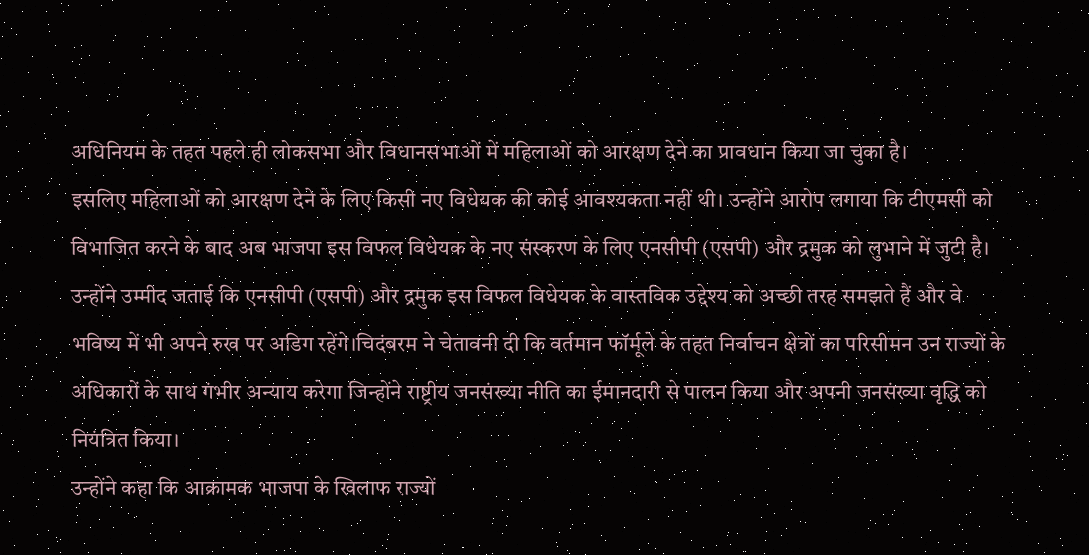अधिनियम के तहत पहले ही लोकसभा और विधानसभाओं में महिलाओं को आरक्षण देने का प्रावधान किया जा चुका है।
इसलिए महिलाओं को आरक्षण देने के लिए किसी नए विधेयक की कोई आवश्यकता नहीं थी। उन्होंने आरोप लगाया कि टीएमसी को विभाजित करने के बाद अब भाजपा इस विफल विधेयक के नए संस्करण के लिए एनसीपी (एसपी) और द्रमुक को लुभाने में जुटी है। उन्होंने उम्मीद जताई कि एनसीपी (एसपी) और द्रमुक इस विफल विधेयक के वास्तविक उद्देश्य को अच्छी तरह समझते हैं और वे भविष्य में भी अपने रुख पर अडिग रहेंगे।चिदंबरम ने चेतावनी दी कि वर्तमान फॉर्मूले के तहत निर्वाचन क्षेत्रों का परिसीमन उन राज्यों के अधिकारों के साथ गंभीर अन्याय करेगा जिन्होंने राष्ट्रीय जनसंख्या नीति का ईमानदारी से पालन किया और अपनी जनसंख्या वृद्धि को नियंत्रित किया।
उन्होंने कहा कि आक्रामक भाजपा के खिलाफ राज्यों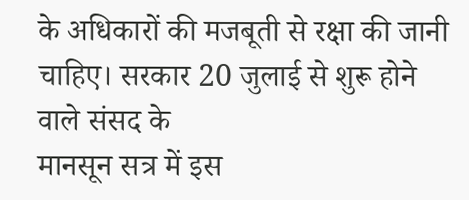के अधिकारों की मजबूती से रक्षा की जानी चाहिए। सरकार 20 जुलाई से शुरू होने वाले संसद के
मानसून सत्र में इस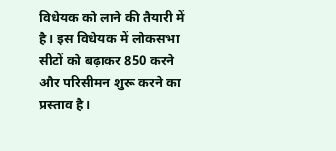विधेयक को लाने की तैयारी में है। इस विधेयक में लोकसभा सीटों को बढ़ाकर 850 करने और परिसीमन शुरू करने का प्रस्ताव है।